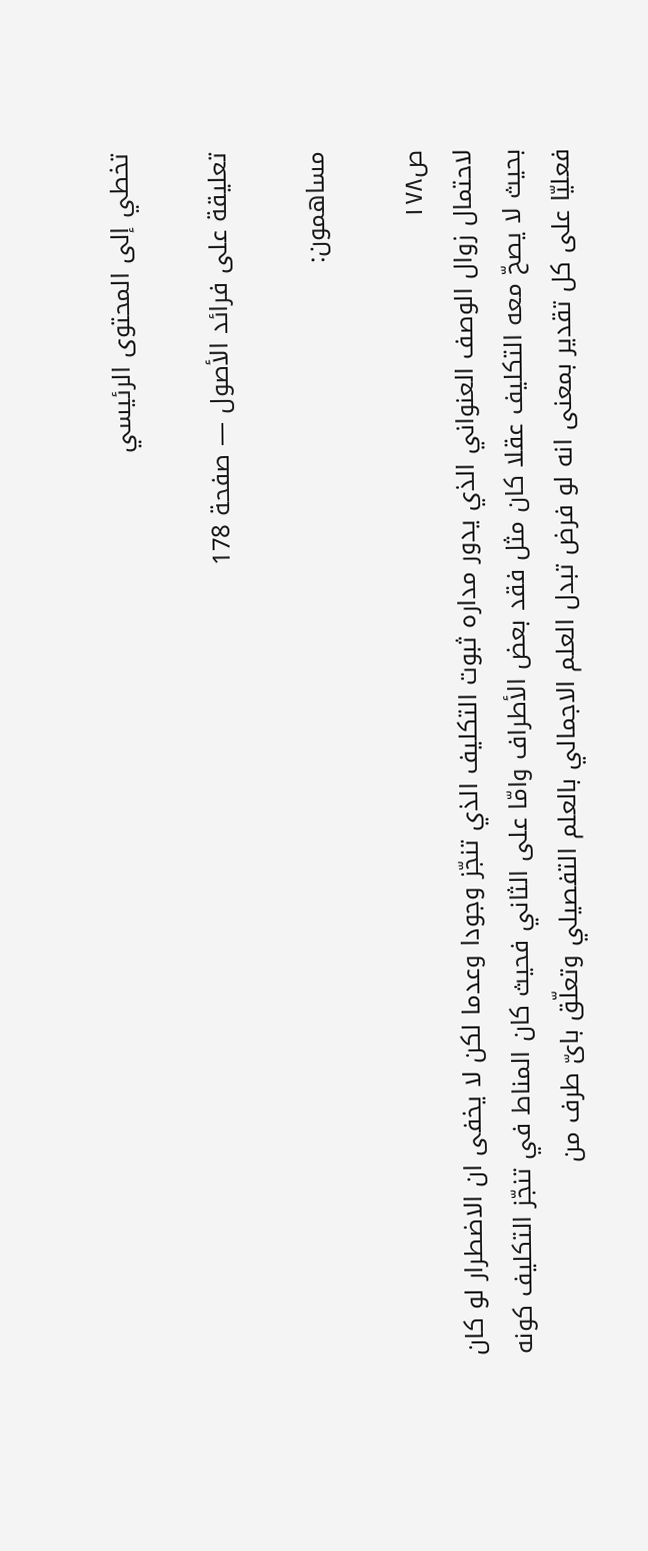تخطي إلى المحتوى الرئيسي

تعليقة على فرائد الأصول — صفحة 178

مساهمون:

ص١٧٨
لاحتمال زوال الوصف العنواني الذي يدور مداره ثبوت التكليف الذي تنجّز وجودا وعدما لكن لا يخفى ان الاضطرار لو كان بحيث لا يصحّ معه التكليف عقلا كان مثل فقد بعض الأطراف وامّا على الثاني فحيث كان المناط في تنجّز التكليف كونه فعليّا على كل تقدير بمعنى انه لو فرض تبدل العلم الاجمالي بالعلم التفصيلي وتعلّق باىّ طرف من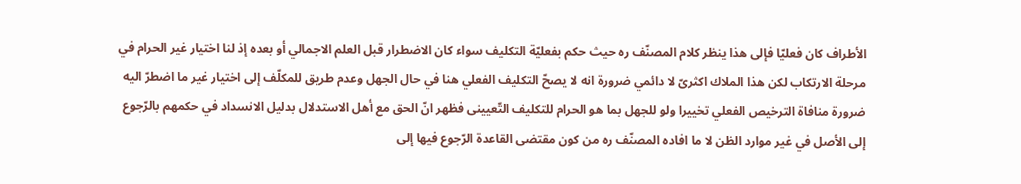الأطراف كان فعليّا فإلى هذا ينظر كلام المصنّف ره حيث حكم بفعليّة التكليف سواء كان الاضطرار قبل العلم الاجمالي أو بعده إذ لنا اختيار غير الحرام في مرحلة الارتكاب لكن هذا الملاك اكثرىّ لا دائمي ضرورة انه لا يصحّ التكليف الفعلي هنا في حال الجهل وعدم طريق للمكلّف إلى اختيار غير ما اضطرّ اليه ضرورة منافاة الترخيص الفعلي تخييرا ولو للجهل بما هو الحرام للتكليف التّعيينى فظهر انّ الحق مع أهل الاستدلال بدليل الانسداد في حكمهم بالرّجوع إلى الأصل في غير موارد الظن لا ما افاده المصنّف ره من كون مقتضى القاعدة الرّجوع فيها إلى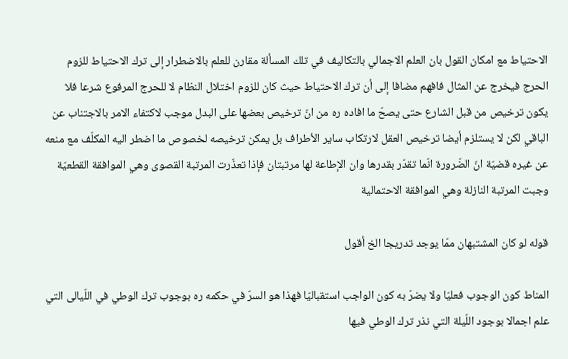الاحتياط مع امكان القول بان العلم الاجمالي بالتكاليف في تلك المسألة مقارن للعلم بالاضطرار إلى ترك الاحتياط للزوم الحرج فيخرج عن المثال فافهم مضافا إلى أن ترك الاحتياط حيث كان للزوم اختلال النظام لا للحرج المرفوع شرعا فلا يكون ترخيص من قبل الشارع حتى يصحّ ما افاده ره من انّ ترخيص بعضها على البدل موجب لاكتفاء الامر بالاجتناب عن الباقي لكن لا يستلزم أيضا ترخيص العقل لارتكاب ساير الأطراف بل يمكن ترخيصه لخصوص ما اضطر اليه المكلّف مع منعه عن غيره قضيّة انّ الضّرورة انّما تقدّر بقدرها وان الإطاعة لها مرتبتان فإذا تعذّرت المرتبة القصوى وهي الموافقة القطعيّة وجبت المرتبة النازلة وهي الموافقة الاحتمالية

قوله لو كان المشتبهان ممّا يوجد تدريجا الخ أقول

المناط كون الوجوب فعليّا ولا يضرّ به كون الواجب استقباليّا فهذا هو السرّ في حكمه ره بوجوب ترك الوطي في اللّيالى التي علم اجمالا بوجود اللّيلة التي نذر ترك الوطي فيها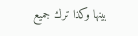بينها وكذا ترك جميع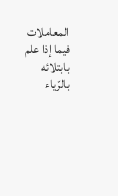المعاملات فيما إذا علم بابتلائه بالرّياء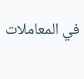في المعاملات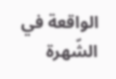الواقعة في الشّهرة